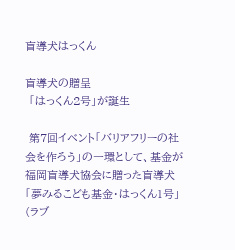盲導犬はっくん

盲導犬の贈呈
 「はっくん2号」が誕生

 第7回イベント「バリアフリーの社会を作ろう」の一環として、基金が福岡盲導犬協会に贈った盲導犬「夢みるこども基金・はっくん1号」(ラブ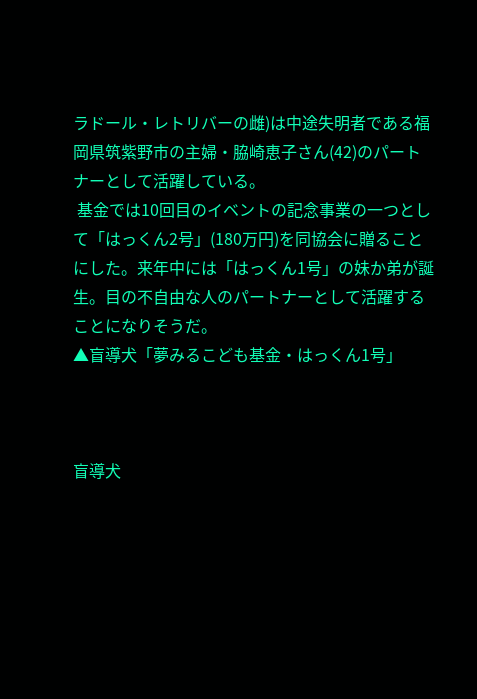ラドール・レトリバーの雌)は中途失明者である福岡県筑紫野市の主婦・脇崎恵子さん(42)のパートナーとして活躍している。
 基金では10回目のイベントの記念事業の一つとして「はっくん2号」(180万円)を同協会に贈ることにした。来年中には「はっくん1号」の妹か弟が誕生。目の不自由な人のパートナーとして活躍することになりそうだ。
▲盲導犬「夢みるこども基金・はっくん1号」



盲導犬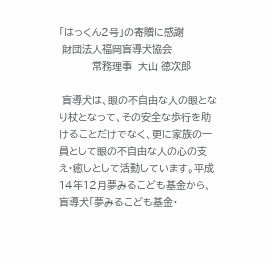「はっくん2号」の寄贈に感謝
 財団法人福岡盲導犬協会
           常務理事  大山 徳次郎

 盲導犬は、眼の不自由な人の眼となり杖となって、その安全な歩行を助けることだけでなく、更に家族の一員として眼の不自由な人の心の支え・癒しとして活動しています。平成14年12月夢みるこども基金から、盲導犬「夢みるこども基金・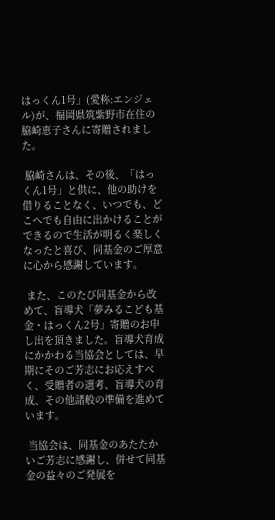はっくん1号」(愛称:エンジェル)が、福岡県筑紫野市在住の脇崎恵子さんに寄贈されました。

 脇崎さんは、その後、「はっくん1号」と供に、他の助けを借りることなく、いつでも、どこへでも自由に出かけることができるので生活が明るく楽しくなったと喜び、同基金のご厚意に心から感謝しています。

 また、このたび同基金から改めて、盲導犬「夢みるこども基金・はっくん2号」寄贈のお申し出を頂きました。盲導犬育成にかかわる当協会としては、早期にそのご芳志にお応えすべく、受贈者の選考、盲導犬の育成、その他諸般の準備を進めています。

 当協会は、同基金のあたたかいご芳志に感謝し、併せて同基金の益々のご発展を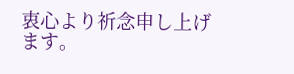衷心より祈念申し上げます。